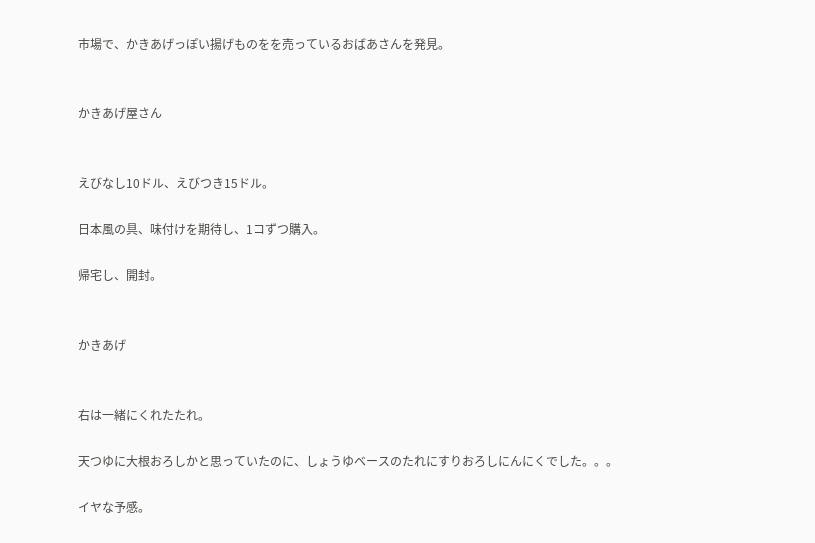市場で、かきあげっぽい揚げものをを売っているおばあさんを発見。


かきあげ屋さん


えびなし10ドル、えびつき15ドル。

日本風の具、味付けを期待し、1コずつ購入。

帰宅し、開封。


かきあげ


右は一緒にくれたたれ。

天つゆに大根おろしかと思っていたのに、しょうゆベースのたれにすりおろしにんにくでした。。。

イヤな予感。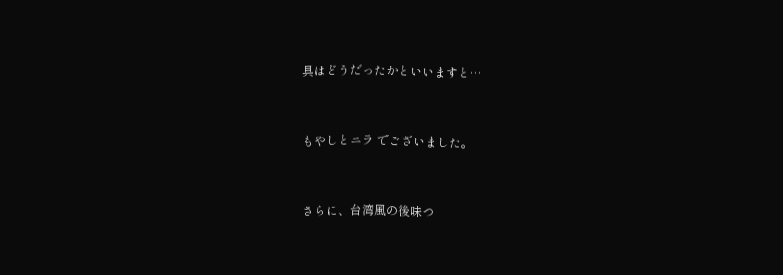具はどうだったかといいますと…


もやしとニラ でございました。


さらに、台湾風の後味つ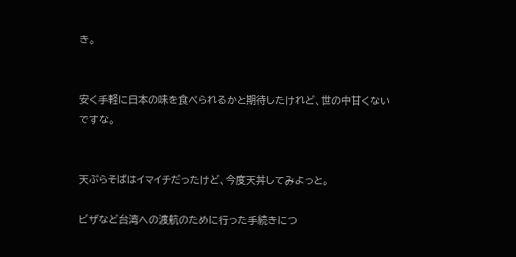き。


安く手軽に日本の味を食べられるかと期待したけれど、世の中甘くないですな。


天ぷらそばはイマイチだったけど、今度天丼してみよっと。

ビザなど台湾への渡航のために行った手続きにつ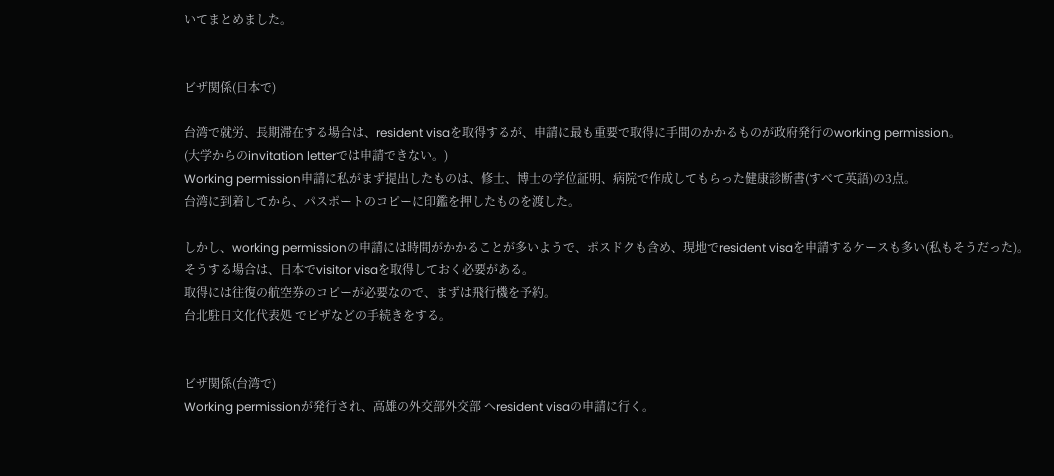いてまとめました。


ビザ関係(日本で)

台湾で就労、長期滞在する場合は、resident visaを取得するが、申請に最も重要で取得に手間のかかるものが政府発行のworking permission。
(大学からのinvitation letterでは申請できない。)
Working permission申請に私がまず提出したものは、修士、博士の学位証明、病院で作成してもらった健康診断書(すべて英語)の3点。
台湾に到着してから、パスポートのコピーに印鑑を押したものを渡した。

しかし、working permissionの申請には時間がかかることが多いようで、ポスドクも含め、現地でresident visaを申請するケースも多い(私もそうだった)。
そうする場合は、日本でvisitor visaを取得しておく必要がある。
取得には往復の航空券のコピーが必要なので、まずは飛行機を予約。
台北駐日文化代表処 でビザなどの手続きをする。


ビザ関係(台湾で)
Working permissionが発行され、高雄の外交部外交部 へresident visaの申請に行く。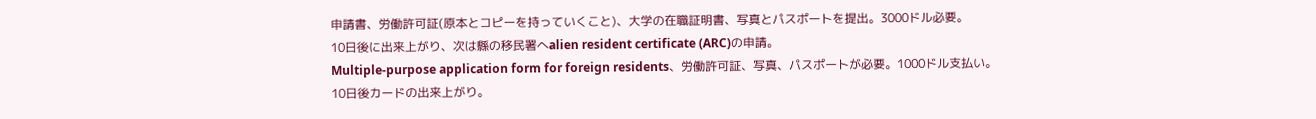申請書、労働許可証(原本とコピーを持っていくこと)、大学の在職証明書、写真とパスポートを提出。3000ドル必要。
10日後に出来上がり、次は縣の移民署へalien resident certificate (ARC)の申請。
Multiple-purpose application form for foreign residents、労働許可証、写真、パスポートが必要。1000ドル支払い。
10日後カードの出来上がり。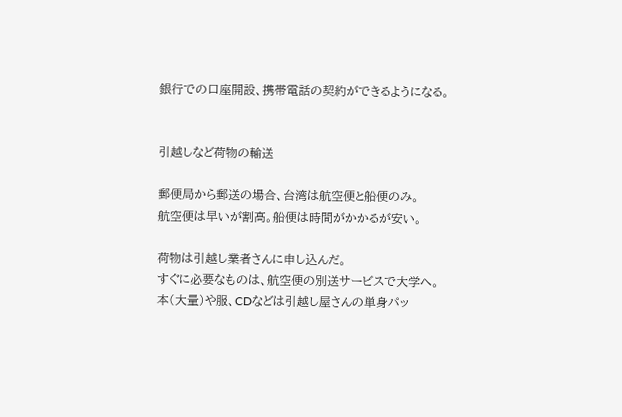銀行での口座開設、携帯電話の契約ができるようになる。


引越しなど荷物の輸送

郵便局から郵送の場合、台湾は航空便と船便のみ。
航空便は早いが割高。船便は時間がかかるが安い。

荷物は引越し業者さんに申し込んだ。
すぐに必要なものは、航空便の別送サービスで大学へ。
本(大量)や服、CDなどは引越し屋さんの単身パッ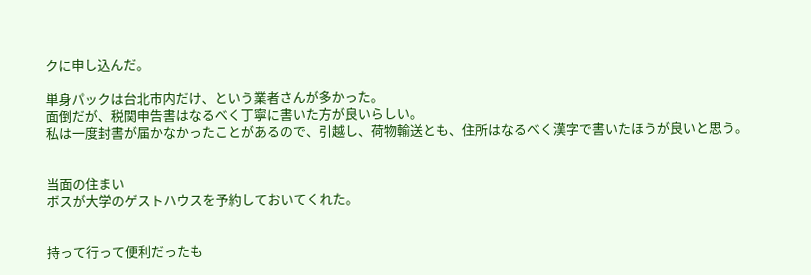クに申し込んだ。

単身パックは台北市内だけ、という業者さんが多かった。
面倒だが、税関申告書はなるべく丁寧に書いた方が良いらしい。
私は一度封書が届かなかったことがあるので、引越し、荷物輸送とも、住所はなるべく漢字で書いたほうが良いと思う。


当面の住まい
ボスが大学のゲストハウスを予約しておいてくれた。


持って行って便利だったも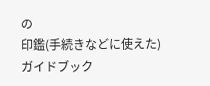の
印鑑(手続きなどに使えた)
ガイドブック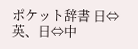ポケット辞書 日⇔英、日⇔中